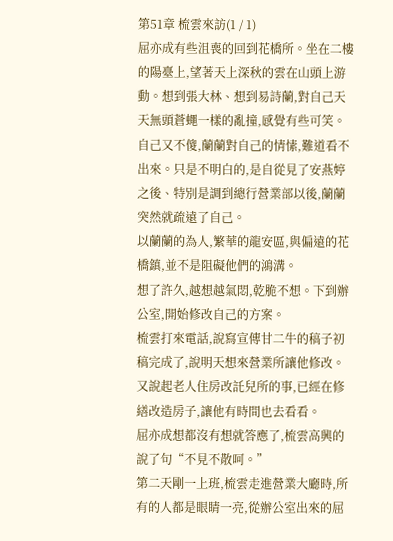第51章 梳雲來訪(1 / 1)
屈亦成有些沮喪的回到花橋所。坐在二樓的陽臺上,望著天上深秋的雲在山頭上游動。想到張大林、想到易詩蘭,對自己天天無頭蒼蠅一樣的亂撞,感覺有些可笑。
自己又不傻,蘭蘭對自己的情愫,難道看不出來。只是不明白的,是自從見了安燕婷之後、特別是調到總行營業部以後,蘭蘭突然就疏遠了自己。
以蘭蘭的為人,繁華的龍安區,與偏遠的花橋鎮,並不是阻礙他們的鴻溝。
想了許久,越想越氣悶,乾脆不想。下到辦公室,開始修改自己的方案。
梳雲打來電話,說寫宣傳甘二牛的稿子初稿完成了,說明天想來營業所讓他修改。又說起老人住房改託兒所的事,已經在修繕改造房子,讓他有時間也去看看。
屈亦成想都沒有想就答應了,梳雲高興的說了句“不見不散呵。”
第二天剛一上班,梳雲走進營業大廳時,所有的人都是眼睛一亮,從辦公室出來的屈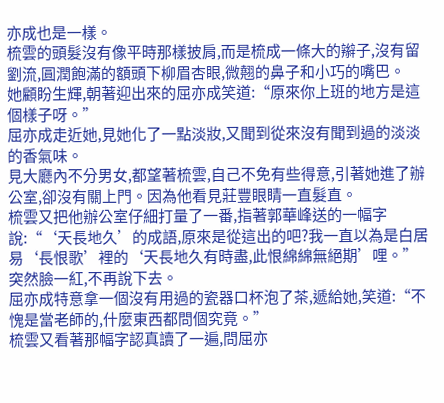亦成也是一樣。
梳雲的頭髮沒有像平時那樣披肩,而是梳成一條大的辮子,沒有留劉流,圓潤飽滿的額頭下柳眉杏眼,微翹的鼻子和小巧的嘴巴。
她顧盼生輝,朝著迎出來的屈亦成笑道:“原來你上班的地方是這個樣子呀。”
屈亦成走近她,見她化了一點淡妝,又聞到從來沒有聞到過的淡淡的香氣味。
見大廳內不分男女,都望著梳雲,自己不免有些得意,引著她進了辦公室,卻沒有關上門。因為他看見莊豐眼睛一直髮直。
梳雲又把他辦公室仔細打量了一番,指著郭華峰送的一幅字說:“‘天長地久’的成語,原來是從這出的吧?我一直以為是白居易‘長恨歌’裡的‘天長地久有時盡,此恨綿綿無絕期’哩。”突然臉一紅,不再說下去。
屈亦成特意拿一個沒有用過的瓷器口杯泡了茶,遞給她,笑道:“不愧是當老師的,什麼東西都問個究竟。”
梳雲又看著那幅字認真讀了一遍,問屈亦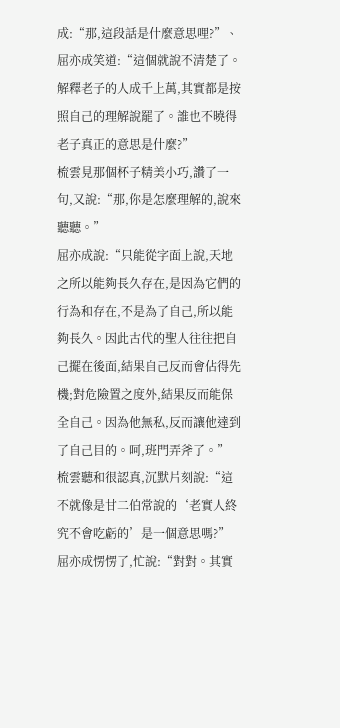成:“那,這段話是什麼意思哩?”、
屈亦成笑道:“這個就說不清楚了。解釋老子的人成千上萬,其實都是按照自己的理解說罷了。誰也不曉得老子真正的意思是什麼?”
梳雲見那個杯子精美小巧,讚了一句,又說:“那,你是怎麼理解的,說來聽聽。”
屈亦成說:“只能從字面上說,天地之所以能夠長久存在,是因為它們的行為和存在,不是為了自己,所以能夠長久。因此古代的聖人往往把自己擺在後面,結果自己反而會佔得先機;對危險置之度外,結果反而能保全自己。因為他無私,反而讓他達到了自己目的。呵,班門弄斧了。”
梳雲聽和很認真,沉默片刻說:“這不就像是甘二伯常說的‘老實人終究不會吃虧的’是一個意思嗎?”
屈亦成愣愣了,忙說:“對對。其實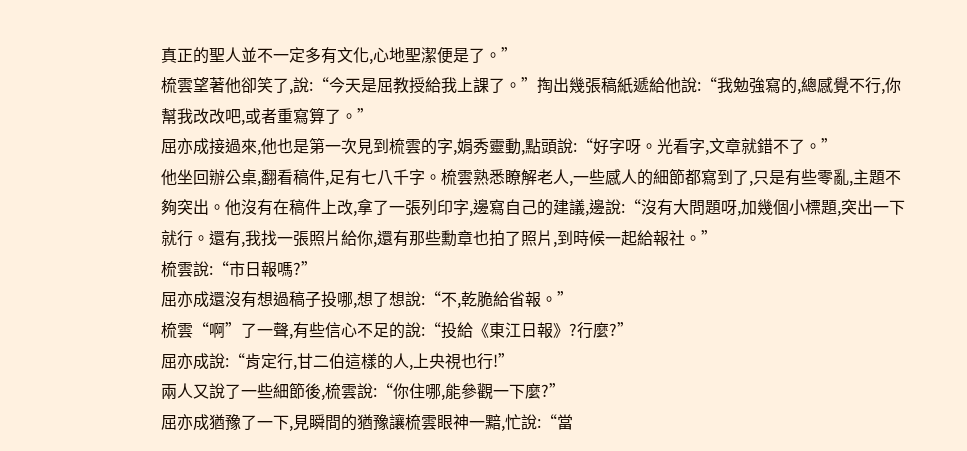真正的聖人並不一定多有文化,心地聖潔便是了。”
梳雲望著他卻笑了,說:“今天是屈教授給我上課了。”掏出幾張稿紙遞給他說:“我勉強寫的,總感覺不行,你幫我改改吧,或者重寫算了。”
屈亦成接過來,他也是第一次見到梳雲的字,娟秀靈動,點頭說:“好字呀。光看字,文章就錯不了。”
他坐回辦公桌,翻看稿件,足有七八千字。梳雲熟悉瞭解老人,一些感人的細節都寫到了,只是有些零亂,主題不夠突出。他沒有在稿件上改,拿了一張列印字,邊寫自己的建議,邊說:“沒有大問題呀,加幾個小標題,突出一下就行。還有,我找一張照片給你,還有那些勳章也拍了照片,到時候一起給報社。”
梳雲說:“市日報嗎?”
屈亦成還沒有想過稿子投哪,想了想說:“不,乾脆給省報。”
梳雲“啊”了一聲,有些信心不足的說:“投給《東江日報》?行麼?”
屈亦成說:“肯定行,甘二伯這樣的人,上央視也行!”
兩人又說了一些細節後,梳雲說:“你住哪,能參觀一下麼?”
屈亦成猶豫了一下,見瞬間的猶豫讓梳雲眼神一黯,忙說:“當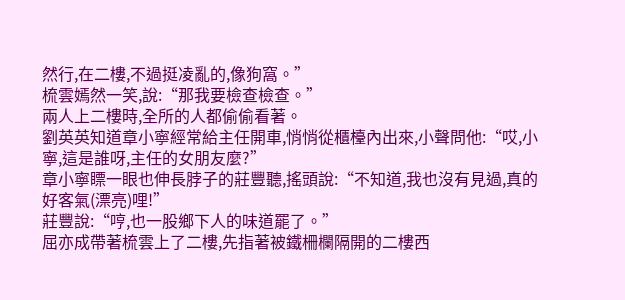然行,在二樓,不過挺凌亂的,像狗窩。”
梳雲嫣然一笑,說:“那我要檢查檢查。”
兩人上二樓時,全所的人都偷偷看著。
劉英英知道章小寧經常給主任開車,悄悄從櫃檯內出來,小聲問他:“哎,小寧,這是誰呀,主任的女朋友麼?”
章小寧瞟一眼也伸長脖子的莊豐聽,搖頭說:“不知道,我也沒有見過,真的好客氣(漂亮)哩!”
莊豐說:“哼,也一股鄉下人的味道罷了。”
屈亦成帶著梳雲上了二樓,先指著被鐵柵欄隔開的二樓西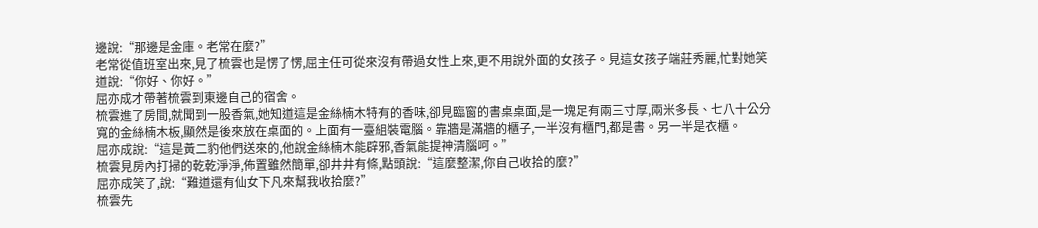邊說:“那邊是金庫。老常在麼?”
老常從值班室出來,見了梳雲也是愣了愣,屈主任可從來沒有帶過女性上來,更不用說外面的女孩子。見這女孩子端莊秀麗,忙對她笑道說:“你好、你好。”
屈亦成才帶著梳雲到東邊自己的宿舍。
梳雲進了房間,就聞到一股香氣,她知道這是金絲楠木特有的香味,卻見臨窗的書桌桌面,是一塊足有兩三寸厚,兩米多長、七八十公分寬的金絲楠木板,顯然是後來放在桌面的。上面有一臺組裝電腦。靠牆是滿牆的櫃子,一半沒有櫃門,都是書。另一半是衣櫃。
屈亦成說:“這是黃二豹他們送來的,他說金絲楠木能辟邪,香氣能提神清腦呵。”
梳雲見房內打掃的乾乾淨淨,佈置雖然簡單,卻井井有條,點頭說:“這麼整潔,你自己收拾的麼?”
屈亦成笑了,說:“難道還有仙女下凡來幫我收拾麼?”
梳雲先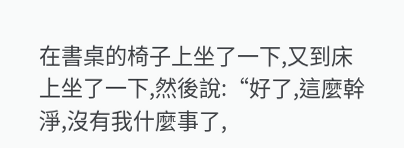在書桌的椅子上坐了一下,又到床上坐了一下,然後說:“好了,這麼幹淨,沒有我什麼事了,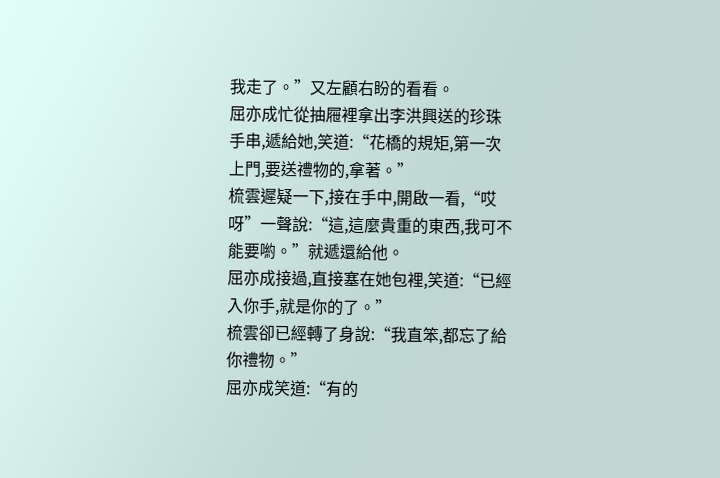我走了。”又左顧右盼的看看。
屈亦成忙從抽屜裡拿出李洪興送的珍珠手串,遞給她,笑道:“花橋的規矩,第一次上門,要送禮物的,拿著。”
梳雲遲疑一下,接在手中,開啟一看,“哎呀”一聲說:“這,這麼貴重的東西,我可不能要喲。”就遞還給他。
屈亦成接過,直接塞在她包裡,笑道:“已經入你手,就是你的了。”
梳雲卻已經轉了身說:“我直笨,都忘了給你禮物。”
屈亦成笑道:“有的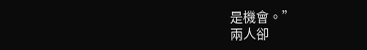是機會。”
兩人卻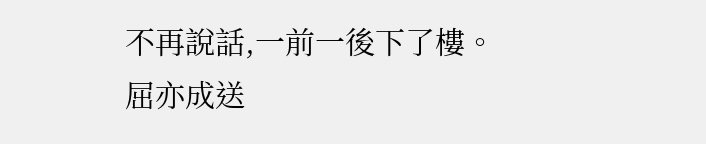不再說話,一前一後下了樓。
屈亦成送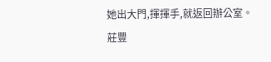她出大門,揮揮手,就返回辦公室。
莊豐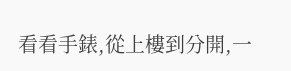看看手錶,從上樓到分開,一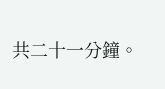共二十一分鐘。